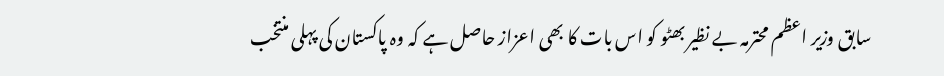سابق وزیر اعظم محترمہ بے نظیر بھٹو کو اس بات کا بھی اعزاز حاصل ہے کہ وہ پاکستان کی پہلی منتخب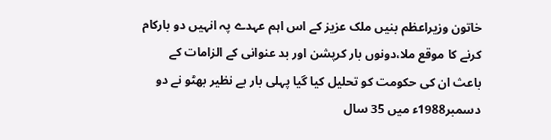خاتون وزیراعظم بنیں ملک عزیز کے اس اہم عہدے پہ انہیں دو بارکام کرنے کا موقع ملا،دونوں بار کرپشن اور بد عنوانی کے الزامات کے باعث ان کی حکومت کو تحلیل کیا گیا پہلی بار بے نظیر بھٹو نے دو دسمبر1988ء میں 35 سال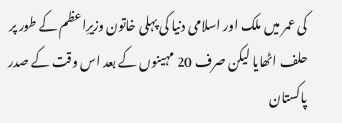کی عمر میں ملک اور اسلامی دنیا کی پہلی خاتون وزیرِاعظم کے طور پر حلف اٹھایا لیکن صرف 20 مہینوں کے بعد اس وقت کے صدر پاکستان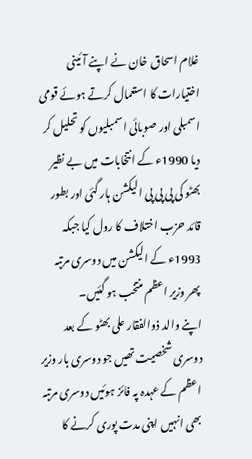غلام اسحاق خان نے اپنے آئینی اختیارات کا استعمال کرتے ہوئے قومی اسمبلی اور صوبائی اسمبلیوں کو تحلیل کر دیا 1990ء کے انتخابات میں بے نظیر بھٹو کی پی پی پی الیکشن ہار گئی اور بطور قائد حزب اختلاف کا رول کیا جبکہ 1993ء کے الیکشن میں دوسری مرتبہ پھر وزیر اعظم منتخب ہو گئیں۔
اپنے والد ذوالفقار علی بھٹو کے بعد دوسری شخصیت تھیں جو دوسری بار وزیر اعظم کے عہدہ پہ فائز ہوئیں دوسری مرتبہ بھی انہیں اپنی مدت پوری کرنے کا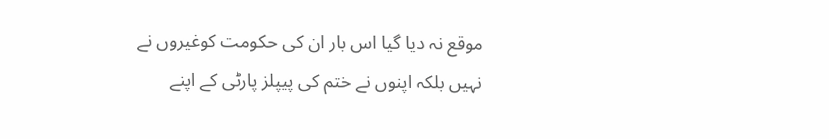موقع نہ دیا گیا اس بار ان کی حکومت کوغیروں نے نہیں بلکہ اپنوں نے ختم کی پیپلز پارٹی کے اپنے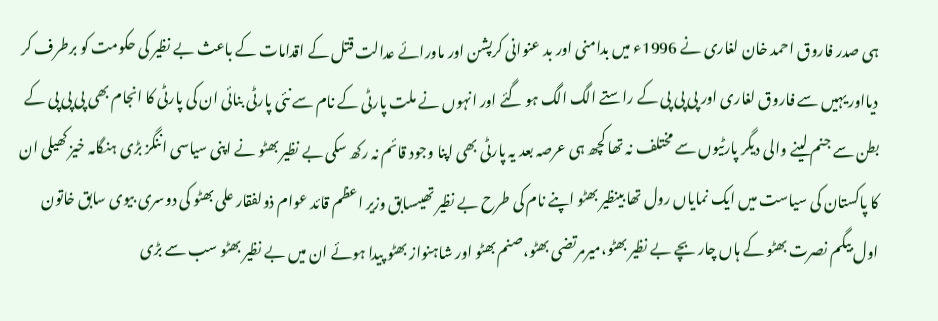ہی صدر فاروق احمد خان لغاری نے 1996ء میں بدامنی اور بد عنوانی کرپشن اور ماورائے عدالت قتل کے اقدامات کے باعث بے نظیر کی حکومت کو برطرف کر دیااور یہیں سے فاروق لغاری اور پی پی پی کے راستے الگ الگ ہو گئے اور انہوں نے ملت پارٹی کے نام سے نئی پارٹی بنائی ان کی پارٹی کا انجام بھی پی پی پی کے بطن سے جنم لینے والی دیگر پارٹیوں سے مختلف نہ تھا کچھ ہی عرصہ بعد یہ پارٹی بھی اپنا وجود قائم نہ رکھ سکی بے نظیر بھٹو نے اپنی سیاسی اننگز بڑی ہنگامہ خیز کھیلی ان کا پاکستان کی سیاست میں ایک نمایاں رول تھا بینظیر بھٹو اپنے نام کی طرح بے نظیر تھیںسابق وزیر اعظم قائد عوام ذولفقار علی بھٹو کی دوسری بیوی سابق خاتون اول بیگم نصرت بھٹو کے ہاں چار بچے بے نظیر بھٹو،میرمرتضی بھٹو،صنم بھٹو اور شاہنواز بھٹو پیدا ہوئے ان میں بے نظیر بھٹو سب سے بڑی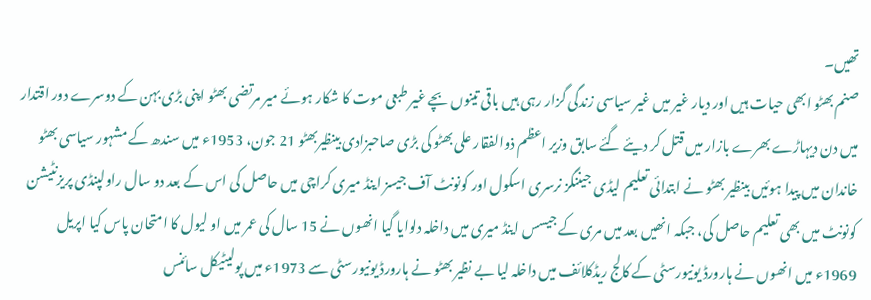تھیں۔
صنم بھٹو ابھی حیات ہیں اور دیار غیر میں غیر سیاسی زندگی گزار رہی ہیں باقی تینوں بچے غیر طبعی موت کا شکار ہوئے میر مرتضی بھٹو اپنی بڑی بہن کے دوسرے دور اقتدار میں دن دیہاڑے بھرے بازار میں قتل کر دیئے گئے سابق وزیر اعظم ذوالفقار علی بھٹو کی بڑی صاحبزادی بینظیربھٹو 21 جون، 1953ء میں سندھ کے مشہور سیاسی بھٹو خاندان میں پیدا ہوئیں بینظیر بھٹو نے ابتدائی تعلیم لیڈی جیننگز نرسری اسکول اور کونونٹ آف جیسز اینڈ میری کراچی میں حاصل کی اس کے بعد دو سال راولپنڈی پریزنٹیشن کونونٹ میں بھی تعلیم حاصل کی، جبکہ انھیں بعد میں مری کے جیسس اینڈ میری میں داخلہ دلوایا گیا انھوں نے 15 سال کی عمر میں او لیول کا امتحان پاس کیا اپریل 1969ء میں انھوں نے ہارورڈ یونیورسٹی کے کالج ریڈکلائف میں داخلہ لیا بے نظیر بھٹو نے ہارورڈ یونیورسٹی سے 1973ء میں پولیٹیکل سائنس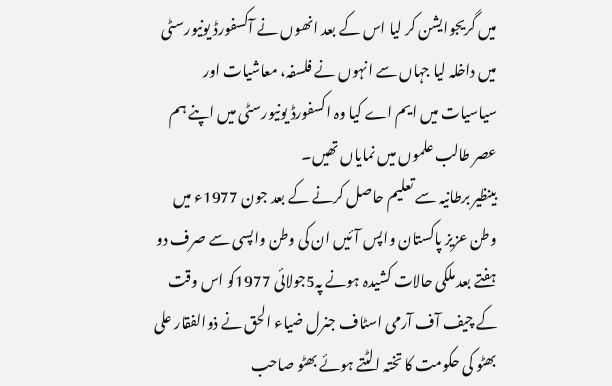میں گریجوایشن کر لیا اس کے بعد انھوں نے آکسفورڈ یونیورسٹی میں داخلہ لیا جہاں سے انہوں نے فلسفہ، معاشیات اور سیاسیات میں ایم اے کیا وہ اکسفورڈ یونیورسٹی میں اپنے ہم عصر طالب علموں میں نمایاں تھیں۔
بینظیر برطانیہ سے تعلیم حاصل کرنے کے بعد جون 1977ء میں وطن عزیز پاکستان واپس آئیں ان کی وطن واپسی سے صرف دو ہفتے بعد ملکی حالات کشیدہ ہونے پہ5جولائی 1977کو اس وقت کے چیف آف آرمی اسٹاف جنرل ضیاء الحق نے ذوالفقار علی بھٹو کی حکومت کا تختہ الٹتے ہوئے بھٹو صاحب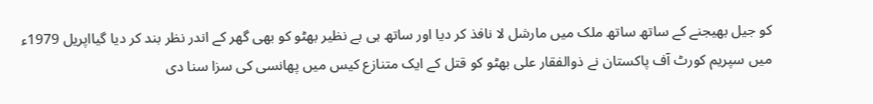کو جیل بھیجنے کے ساتھ ساتھ ملک میں مارشل لا نافذ کر دیا اور ساتھ ہی بے نظیر بھٹو کو بھی گھر کے اندر نظر بند کر دیا گیااپریل 1979ء میں سپریم کورٹ آف پاکستان نے ذوالفقار علی بھٹو کو قتل کے ایک متنازع کیس میں پھانسی کی سزا سنا دی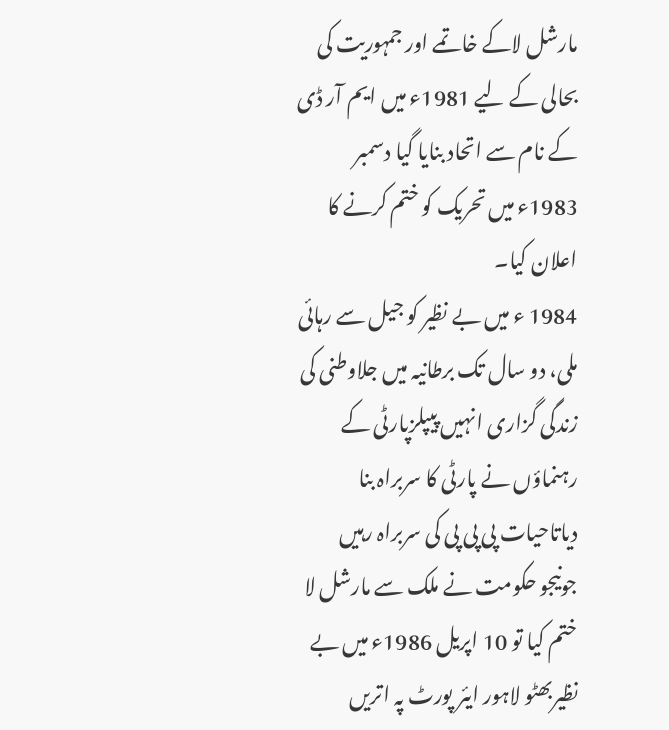مارشل لاکے خاتمے اور جمہوریت کی بحالی کے لیے 1981ء میں ایم آر ڈی کے نام سے اتحاد بنایا گیا دسمبر 1983ء میں تحریک کو ختم کرنے کا اعلان کیا۔
1984 ء میں بے نظیر کو جیل سے رہائی ملی، دو سال تک برطانیہ میں جلاوطنی کی زندگی گزاری انہیں پیپلزپارٹی کے رہنماؤں نے پارٹی کا سربراہ بنا دیاتاحیات پی پی پی کی سربراہ رہیں جونیجو حکومت نے ملک سے مارشل لا ختم کیا تو 10 اپریل 1986ء میں بے نظیربھٹو لاہور ایئر پورٹ پہ اتریں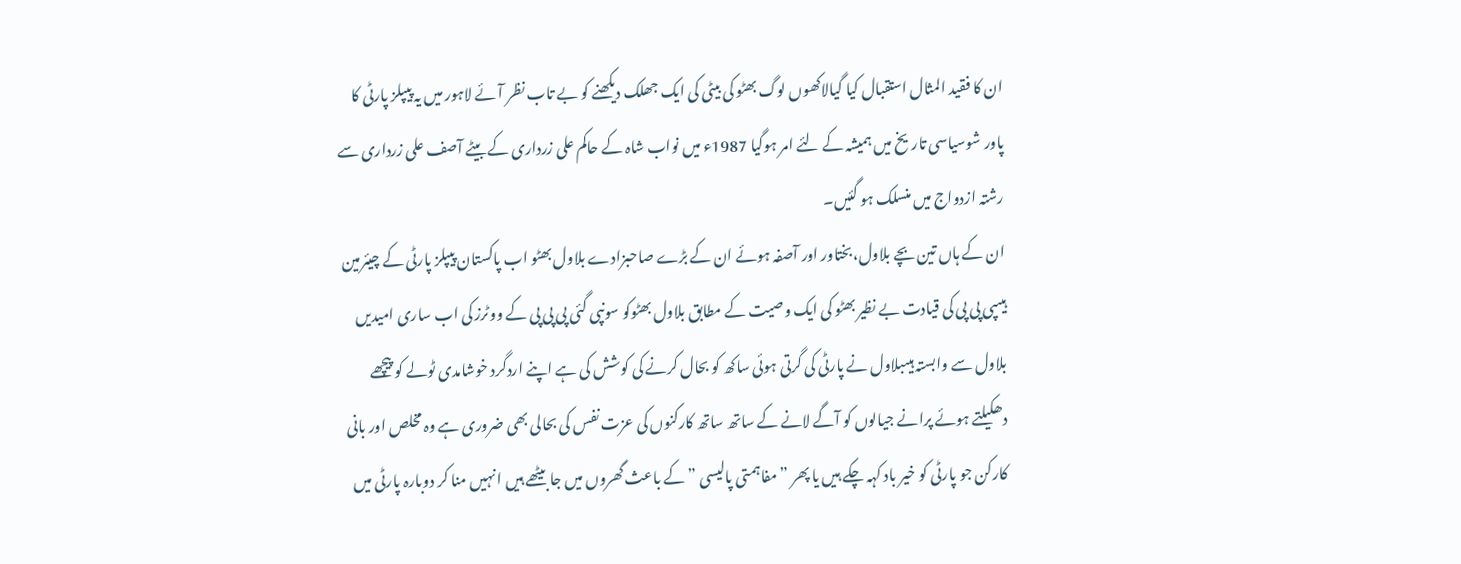ان کا فقید المثال استقبال کیا گیالاکھوں لوگ بھٹو کی بیٹی کی ایک جھلک دیکھنے کو بے تاب نظر آئے لاہور میں یہ پیپلز پارٹی کا پاور شوسیاسی تاریخ میں ہمیشہ کے لئے امر ہوگیا 1987ء میں نواب شاہ کے حاکم علی زرداری کے بیٹے آصف علی زرداری سے رشتہ ازدواج میں منسلک ہو گئیں۔
ان کے ہاں تین بچے بلاول،بختاور اور آصفہ ہوئے ان کے بڑے صاحبزادے بلاول بھٹو اب پاکستان پیپلز پارٹی کے چیئرمین ہیںپی پی پی کی قیادت بے نظیر بھٹو کی ایک وصیت کے مطابق بلاول بھٹوکو سونپی گئی پی پی پی کے ووٹرز کی اب ساری امیدیں بلاول سے وابستہ ہیںبلاول نے پارٹی کی گرتی ہوئی ساکھ کو بحال کرنے کی کوشش کی ہے اپنے اردگرد خوشامدی ٹولے کو پیچھے دھکیلتے ہوئے پرانے جیالوں کو آگے لانے کے ساتھ ساتھ کارکنوں کی عزت نفس کی بحالی بھی ضروری ہے وہ مخلص اور بانی کارکن جو پارٹی کو خیر باد کہہ چکے ہیں یا پھر ”مفاہمتی پالیسی ” کے باعث گھروں میں جا بیٹھے ہیں ا نہیں منا کر دوبارہ پارٹی میں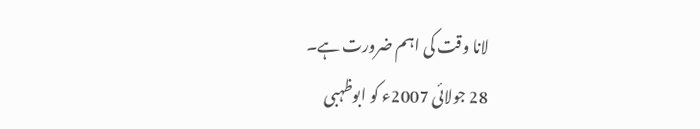لانا وقت کی اہم ضرورت ہے۔
28 جولائی 2007ء کو ابوظہبی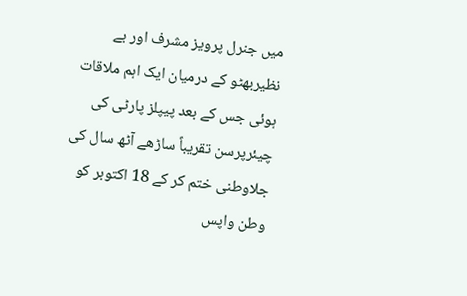میں جنرل پرویز مشرف اور بے نظیربھٹو کے درمیان ایک اہم ملاقات ہوئی جس کے بعد پیپلز پارٹی کی چیئرپرسن تقریباً ساڑھے آٹھ سال کی جلاوطنی ختم کر کے 18 اکتوبر کو وطن واپس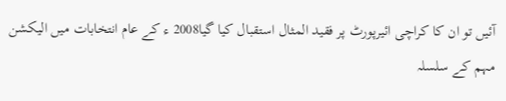آئیں تو ان کا کراچی ائیرپورٹ پر فقید المثال استقبال کیا گیا2008 ء کے عام انتخابات میں الیکشن مہم کے سلسلہ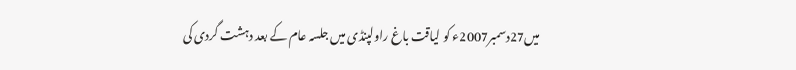میں27دسمبر2007ء کو لیاقت باغ راولپنڈی میں جلسہ عام کے بعد دہشت گردی کی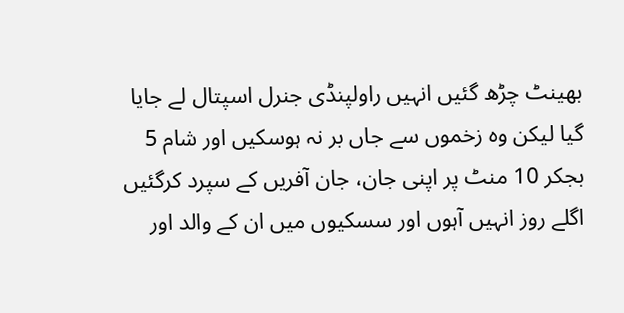بھینٹ چڑھ گئیں انہیں راولپنڈی جنرل اسپتال لے جایا گیا لیکن وہ زخموں سے جاں بر نہ ہوسکیں اور شام 5 بجکر 10 منٹ پر اپنی جان، جان آفریں کے سپرد کرگئیں اگلے روز انہیں آہوں اور سسکیوں میں ان کے والد اور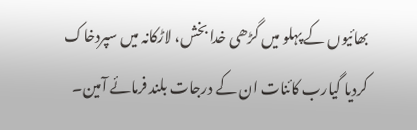بھائیوں کے پہلو میں گڑھی خدا بخش، لاڑکانہ میں سپردخاک کردیا گیارب کائنات ان کے درجات بلند فرمائے آمین۔